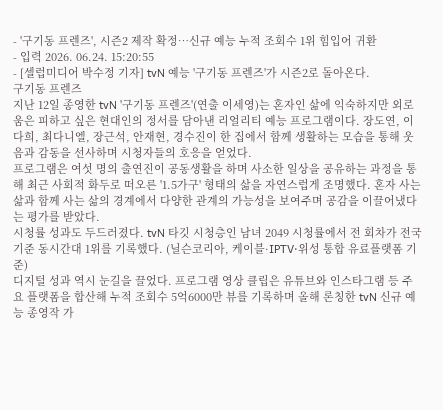- '구기동 프렌즈', 시즌2 제작 확정…신규 예능 누적 조회수 1위 힘입어 귀환
- 입력 2026. 06.24. 15:20:55
- [셀럽미디어 박수정 기자] tvN 예능 '구기동 프렌즈'가 시즌2로 돌아온다.
구기동 프렌즈
지난 12일 종영한 tvN '구기동 프렌즈'(연출 이세영)는 혼자인 삶에 익숙하지만 외로움은 피하고 싶은 현대인의 정서를 담아낸 리얼리티 예능 프로그램이다. 장도연, 이다희, 최다니엘, 장근석, 안재현, 경수진이 한 집에서 함께 생활하는 모습을 통해 웃음과 감동을 선사하며 시청자들의 호응을 얻었다.
프로그램은 여섯 명의 출연진이 공동생활을 하며 사소한 일상을 공유하는 과정을 통해 최근 사회적 화두로 떠오른 '1.5가구' 형태의 삶을 자연스럽게 조명했다. 혼자 사는 삶과 함께 사는 삶의 경계에서 다양한 관계의 가능성을 보여주며 공감을 이끌어냈다는 평가를 받았다.
시청률 성과도 두드러졌다. tvN 타깃 시청층인 남녀 2049 시청률에서 전 회차가 전국 기준 동시간대 1위를 기록했다. (닐슨코리아, 케이블·IPTV·위성 통합 유료플랫폼 기준)
디지털 성과 역시 눈길을 끌었다. 프로그램 영상 클립은 유튜브와 인스타그램 등 주요 플랫폼을 합산해 누적 조회수 5억6000만 뷰를 기록하며 올해 론칭한 tvN 신규 예능 종영작 가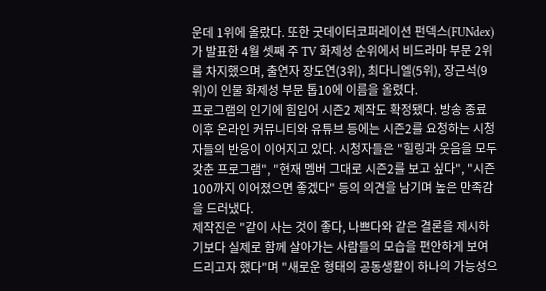운데 1위에 올랐다. 또한 굿데이터코퍼레이션 펀덱스(FUNdex)가 발표한 4월 셋째 주 TV 화제성 순위에서 비드라마 부문 2위를 차지했으며, 출연자 장도연(3위), 최다니엘(5위), 장근석(9위)이 인물 화제성 부문 톱10에 이름을 올렸다.
프로그램의 인기에 힘입어 시즌2 제작도 확정됐다. 방송 종료 이후 온라인 커뮤니티와 유튜브 등에는 시즌2를 요청하는 시청자들의 반응이 이어지고 있다. 시청자들은 "힐링과 웃음을 모두 갖춘 프로그램", "현재 멤버 그대로 시즌2를 보고 싶다", "시즌100까지 이어졌으면 좋겠다" 등의 의견을 남기며 높은 만족감을 드러냈다.
제작진은 "같이 사는 것이 좋다, 나쁘다와 같은 결론을 제시하기보다 실제로 함께 살아가는 사람들의 모습을 편안하게 보여드리고자 했다"며 "새로운 형태의 공동생활이 하나의 가능성으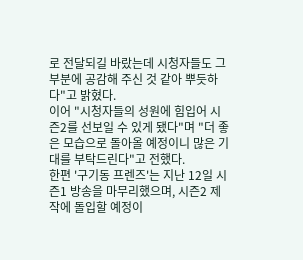로 전달되길 바랐는데 시청자들도 그 부분에 공감해 주신 것 같아 뿌듯하다"고 밝혔다.
이어 "시청자들의 성원에 힘입어 시즌2를 선보일 수 있게 됐다"며 "더 좋은 모습으로 돌아올 예정이니 많은 기대를 부탁드린다"고 전했다.
한편 '구기동 프렌즈'는 지난 12일 시즌1 방송을 마무리했으며, 시즌2 제작에 돌입할 예정이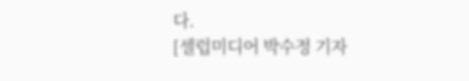다.
[셀럽미디어 박수정 기자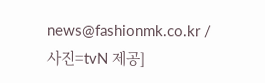news@fashionmk.co.kr / 사진=tvN 제공]